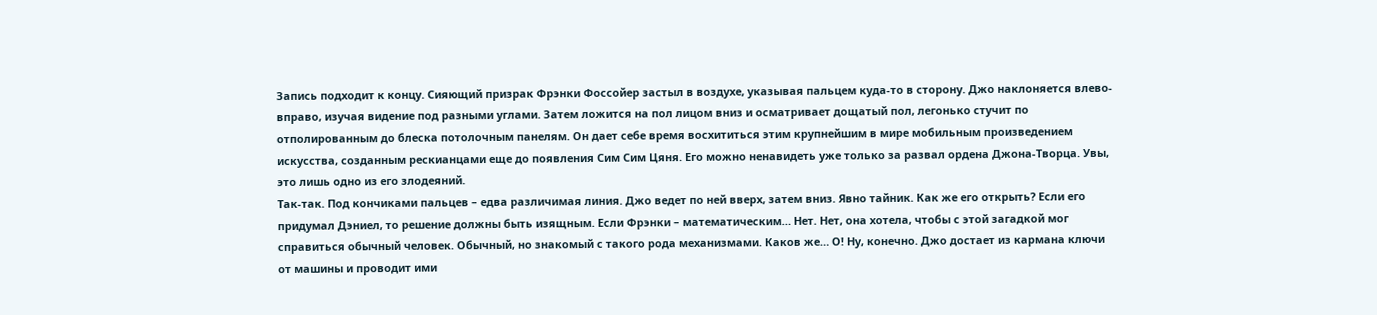Запись подходит к концу. Сияющий призрак Фрэнки Фоссойер застыл в воздухе, указывая пальцем куда-то в сторону. Джо наклоняется влево-вправо, изучая видение под разными углами. Затем ложится на пол лицом вниз и осматривает дощатый пол, легонько стучит по отполированным до блеска потолочным панелям. Он дает себе время восхититься этим крупнейшим в мире мобильным произведением искусства, созданным рескианцами еще до появления Сим Сим Цяня. Его можно ненавидеть уже только за развал ордена Джона-Творца. Увы, это лишь одно из его злодеяний.
Так-так. Под кончиками пальцев – едва различимая линия. Джо ведет по ней вверх, затем вниз. Явно тайник. Как же его открыть? Если его придумал Дэниел, то решение должны быть изящным. Если Фрэнки – математическим… Нет. Нет, она хотела, чтобы с этой загадкой мог справиться обычный человек. Обычный, но знакомый с такого рода механизмами. Каков же… О! Ну, конечно. Джо достает из кармана ключи от машины и проводит ими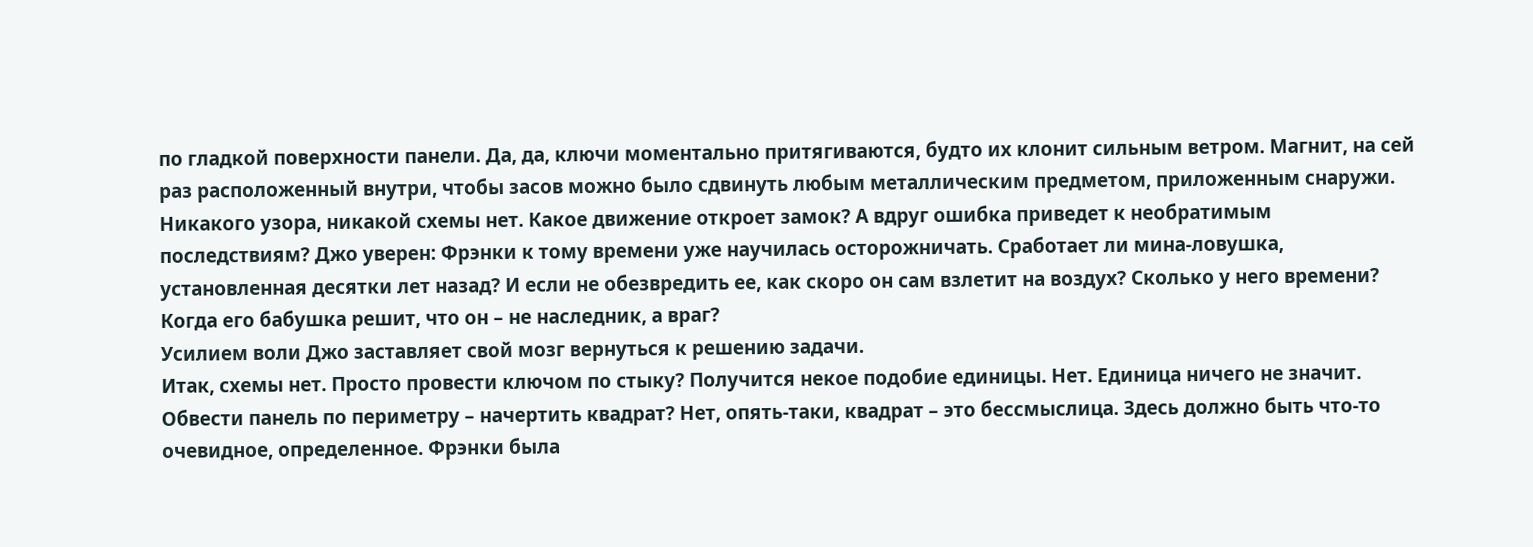по гладкой поверхности панели. Да, да, ключи моментально притягиваются, будто их клонит сильным ветром. Магнит, на сей раз расположенный внутри, чтобы засов можно было сдвинуть любым металлическим предметом, приложенным снаружи. Никакого узора, никакой схемы нет. Какое движение откроет замок? А вдруг ошибка приведет к необратимым последствиям? Джо уверен: Фрэнки к тому времени уже научилась осторожничать. Сработает ли мина-ловушка, установленная десятки лет назад? И если не обезвредить ее, как скоро он сам взлетит на воздух? Сколько у него времени? Когда его бабушка решит, что он – не наследник, а враг?
Усилием воли Джо заставляет свой мозг вернуться к решению задачи.
Итак, схемы нет. Просто провести ключом по стыку? Получится некое подобие единицы. Нет. Единица ничего не значит. Обвести панель по периметру – начертить квадрат? Нет, опять-таки, квадрат – это бессмыслица. Здесь должно быть что-то очевидное, определенное. Фрэнки была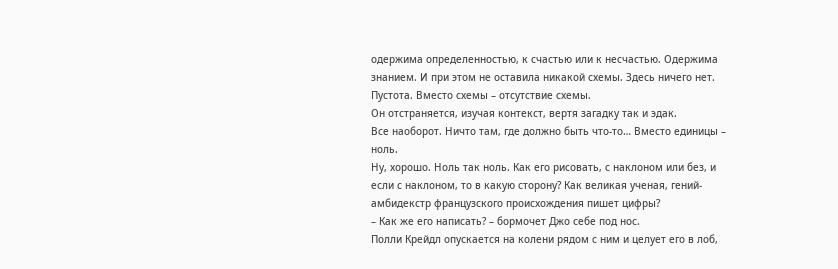одержима определенностью, к счастью или к несчастью. Одержима знанием. И при этом не оставила никакой схемы. Здесь ничего нет. Пустота. Вместо схемы – отсутствие схемы.
Он отстраняется, изучая контекст, вертя загадку так и эдак.
Все наоборот. Ничто там, где должно быть что-то… Вместо единицы – ноль.
Ну, хорошо. Ноль так ноль. Как его рисовать, с наклоном или без, и если с наклоном, то в какую сторону? Как великая ученая, гений-амбидекстр французского происхождения пишет цифры?
– Как же его написать? – бормочет Джо себе под нос.
Полли Крейдл опускается на колени рядом с ним и целует его в лоб,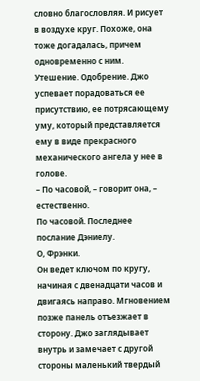словно благословляя. И рисует в воздухе круг. Похоже, она тоже догадалась, причем одновременно с ним. Утешение. Одобрение. Джо успевает порадоваться ее присутствию, ее потрясающему уму, который представляется ему в виде прекрасного механического ангела у нее в голове.
– По часовой, – говорит она, – естественно.
По часовой. Последнее послание Дэниелу.
О, Фрэнки.
Он ведет ключом по кругу, начиная с двенадцати часов и двигаясь направо. Мгновением позже панель отъезжает в сторону. Джо заглядывает внутрь и замечает с другой стороны маленький твердый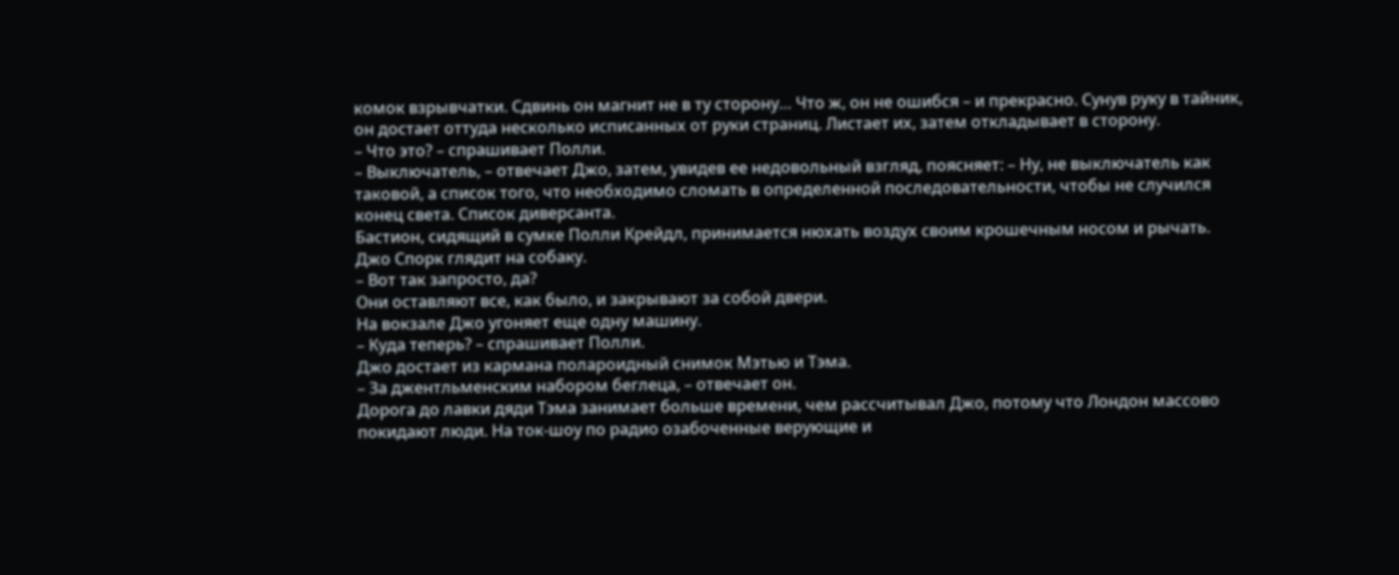комок взрывчатки. Сдвинь он магнит не в ту сторону… Что ж, он не ошибся – и прекрасно. Сунув руку в тайник, он достает оттуда несколько исписанных от руки страниц. Листает их, затем откладывает в сторону.
– Что это? – спрашивает Полли.
– Выключатель, – отвечает Джо, затем, увидев ее недовольный взгляд, поясняет: – Ну, не выключатель как таковой, а список того, что необходимо сломать в определенной последовательности, чтобы не случился конец света. Список диверсанта.
Бастион, сидящий в сумке Полли Крейдл, принимается нюхать воздух своим крошечным носом и рычать.
Джо Спорк глядит на собаку.
– Вот так запросто, да?
Они оставляют все, как было, и закрывают за собой двери.
На вокзале Джо угоняет еще одну машину.
– Куда теперь? – спрашивает Полли.
Джо достает из кармана полароидный снимок Мэтью и Тэма.
– За джентльменским набором беглеца, – отвечает он.
Дорога до лавки дяди Тэма занимает больше времени, чем рассчитывал Джо, потому что Лондон массово покидают люди. На ток-шоу по радио озабоченные верующие и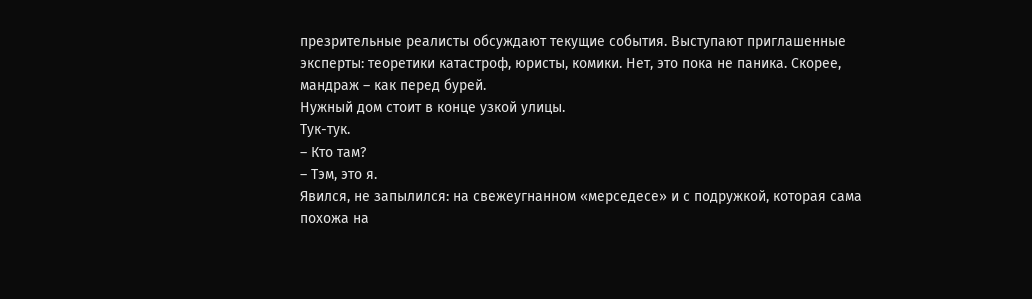презрительные реалисты обсуждают текущие события. Выступают приглашенные эксперты: теоретики катастроф, юристы, комики. Нет, это пока не паника. Скорее, мандраж – как перед бурей.
Нужный дом стоит в конце узкой улицы.
Тук-тук.
– Кто там?
– Тэм, это я.
Явился, не запылился: на свежеугнанном «мерседесе» и с подружкой, которая сама похожа на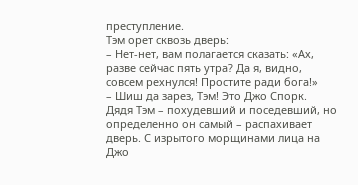преступление.
Тэм орет сквозь дверь:
– Нет-нет, вам полагается сказать: «Ах, разве сейчас пять утра? Да я, видно, совсем рехнулся! Простите ради бога!»
– Шиш да зарез, Тэм! Это Джо Спорк.
Дядя Тэм – похудевший и поседевший, но определенно он самый – распахивает дверь. С изрытого морщинами лица на Джо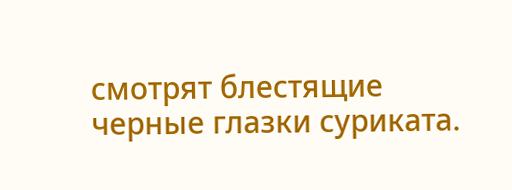смотрят блестящие черные глазки суриката.